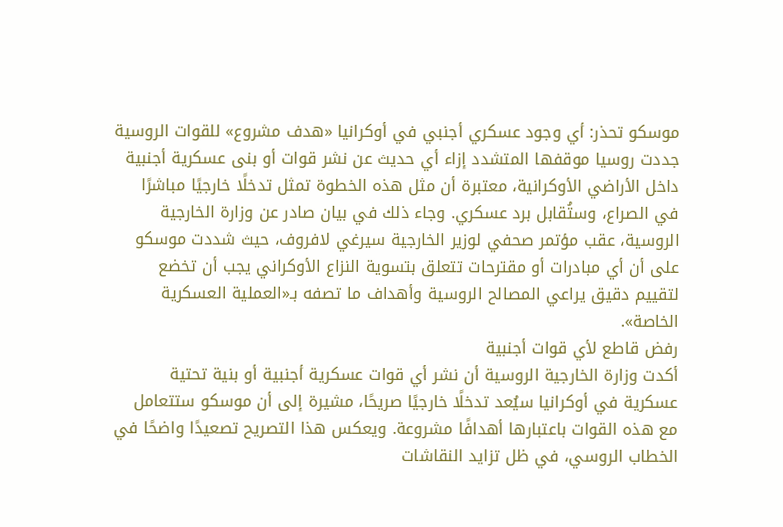موسكو تحذر: أي وجود عسكري أجنبي في أوكرانيا «هدف مشروع» للقوات الروسية
جددت روسيا موقفها المتشدد إزاء أي حديث عن نشر قوات أو بنى عسكرية أجنبية داخل الأراضي الأوكرانية، معتبرة أن مثل هذه الخطوة تمثل تدخلًا خارجيًا مباشرًا في الصراع، وستُقابل برد عسكري. وجاء ذلك في بيان صادر عن وزارة الخارجية الروسية، عقب مؤتمر صحفي لوزير الخارجية سيرغي لافروف، حيث شددت موسكو على أن أي مبادرات أو مقترحات تتعلق بتسوية النزاع الأوكراني يجب أن تخضع لتقييم دقيق يراعي المصالح الروسية وأهداف ما تصفه بـ«العملية العسكرية الخاصة».
رفض قاطع لأي قوات أجنبية
أكدت وزارة الخارجية الروسية أن نشر أي قوات عسكرية أجنبية أو بنية تحتية عسكرية في أوكرانيا سيُعد تدخلًا خارجيًا صريحًا، مشيرة إلى أن موسكو ستتعامل مع هذه القوات باعتبارها أهدافًا مشروعة. ويعكس هذا التصريح تصعيدًا واضحًا في الخطاب الروسي، في ظل تزايد النقاشات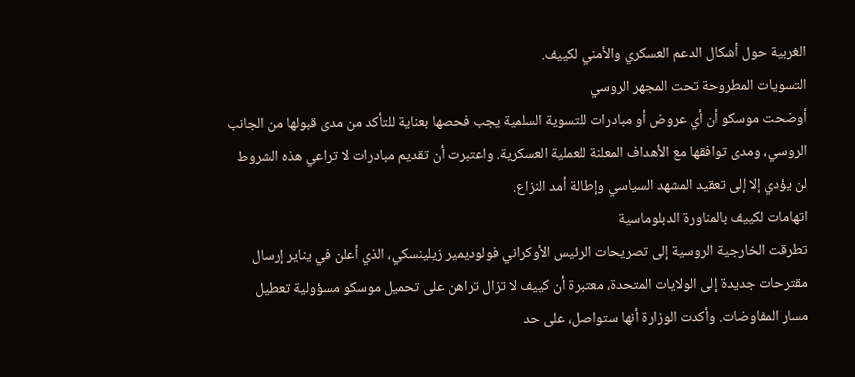الغربية حول أشكال الدعم العسكري والأمني لكييف.
التسويات المطروحة تحت المجهر الروسي
أوضحت موسكو أن أي عروض أو مبادرات للتسوية السلمية يجب فحصها بعناية للتأكد من مدى قبولها من الجانب الروسي، ومدى توافقها مع الأهداف المعلنة للعملية العسكرية. واعتبرت أن تقديم مبادرات لا تراعي هذه الشروط لن يؤدي إلا إلى تعقيد المشهد السياسي وإطالة أمد النزاع.
اتهامات لكييف بالمناورة الدبلوماسية
تطرقت الخارجية الروسية إلى تصريحات الرئيس الأوكراني فولوديمير زيلينسكي، الذي أعلن في يناير إرسال مقترحات جديدة إلى الولايات المتحدة، معتبرة أن كييف لا تزال تراهن على تحميل موسكو مسؤولية تعطيل مسار المفاوضات. وأكدت الوزارة أنها ستواصل، على حد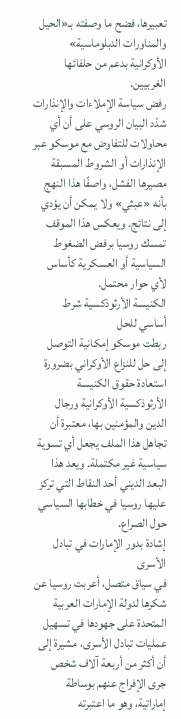تعبيرها، فضح ما وصفته بـ«الحيل والمناورات الدبلوماسية» الأوكرانية بدعم من حلفائها الغربيين.
رفض سياسة الإملاءات والإنذارات
شدّد البيان الروسي على أن أي محاولات للتفاوض مع موسكو عبر الإنذارات أو الشروط المسبقة مصيرها الفشل، واصفًا هذا النهج بأنه «عبثي» ولا يمكن أن يؤدي إلى نتائج. ويعكس هذا الموقف تمسك روسيا برفض الضغوط السياسية أو العسكرية كأساس لأي حوار محتمل.
الكنيسة الأرثوذكسية شرط أساسي للحل
ربطت موسكو إمكانية التوصل إلى حل للنزاع الأوكراني بضرورة استعادة حقوق الكنيسة الأرثوذكسية الأوكرانية ورجال الدين والمؤمنين بها، معتبرة أن تجاهل هذا الملف يجعل أي تسوية سياسية غير مكتملة. ويعد هذا البعد الديني أحد النقاط التي تركز عليها روسيا في خطابها السياسي حول الصراع.
إشادة بدور الإمارات في تبادل الأسرى
في سياق متصل، أعربت روسيا عن شكرها لدولة الإمارات العربية المتحدة على جهودها في تسهيل عمليات تبادل الأسرى، مشيرة إلى أن أكثر من أربعة آلاف شخص جرى الإفراج عنهم بوساطة إماراتية، وهو ما اعتبرته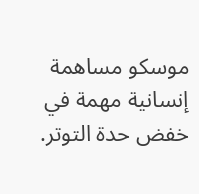موسكو مساهمة إنسانية مهمة في خفض حدة التوتر.